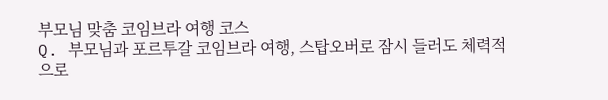부모님 맞춤 코임브라 여행 코스
Q. 부모님과 포르투갈 코임브라 여행, 스탑오버로 잠시 들러도 체력적으로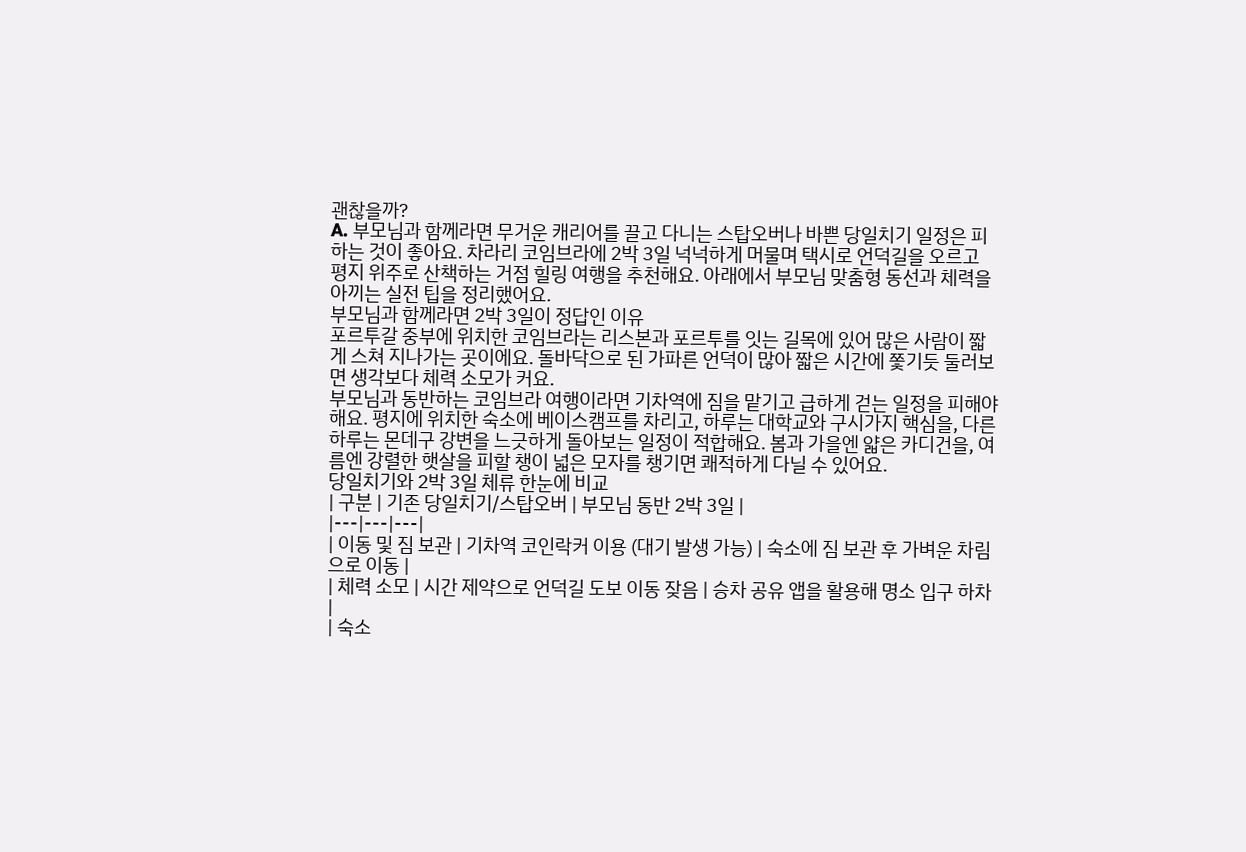괜찮을까?
A. 부모님과 함께라면 무거운 캐리어를 끌고 다니는 스탑오버나 바쁜 당일치기 일정은 피하는 것이 좋아요. 차라리 코임브라에 2박 3일 넉넉하게 머물며 택시로 언덕길을 오르고 평지 위주로 산책하는 거점 힐링 여행을 추천해요. 아래에서 부모님 맞춤형 동선과 체력을 아끼는 실전 팁을 정리했어요.
부모님과 함께라면 2박 3일이 정답인 이유
포르투갈 중부에 위치한 코임브라는 리스본과 포르투를 잇는 길목에 있어 많은 사람이 짧게 스쳐 지나가는 곳이에요. 돌바닥으로 된 가파른 언덕이 많아 짧은 시간에 쫓기듯 둘러보면 생각보다 체력 소모가 커요.
부모님과 동반하는 코임브라 여행이라면 기차역에 짐을 맡기고 급하게 걷는 일정을 피해야 해요. 평지에 위치한 숙소에 베이스캠프를 차리고, 하루는 대학교와 구시가지 핵심을, 다른 하루는 몬데구 강변을 느긋하게 돌아보는 일정이 적합해요. 봄과 가을엔 얇은 카디건을, 여름엔 강렬한 햇살을 피할 챙이 넓은 모자를 챙기면 쾌적하게 다닐 수 있어요.
당일치기와 2박 3일 체류 한눈에 비교
| 구분 | 기존 당일치기/스탑오버 | 부모님 동반 2박 3일 |
|---|---|---|
| 이동 및 짐 보관 | 기차역 코인락커 이용 (대기 발생 가능) | 숙소에 짐 보관 후 가벼운 차림으로 이동 |
| 체력 소모 | 시간 제약으로 언덕길 도보 이동 잦음 | 승차 공유 앱을 활용해 명소 입구 하차 |
| 숙소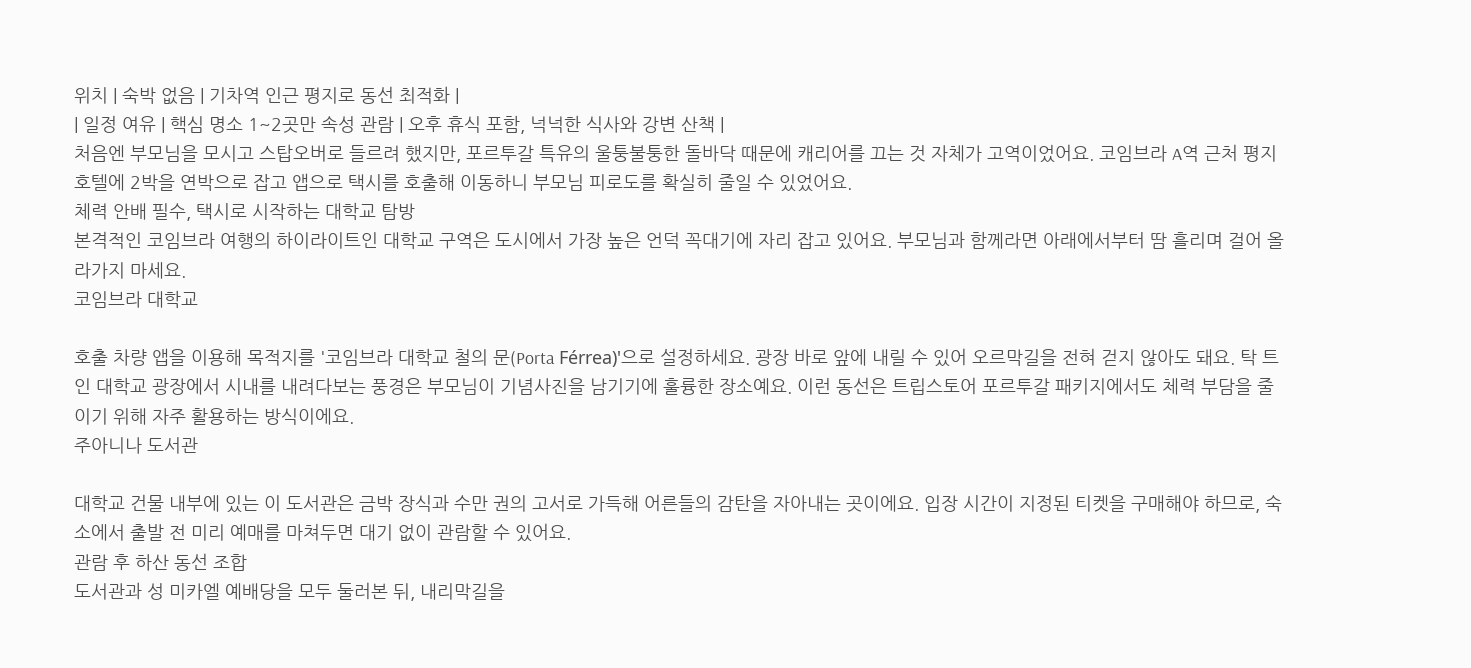위치 | 숙박 없음 | 기차역 인근 평지로 동선 최적화 |
| 일정 여유 | 핵심 명소 1~2곳만 속성 관람 | 오후 휴식 포함, 넉넉한 식사와 강변 산책 |
처음엔 부모님을 모시고 스탑오버로 들르려 했지만, 포르투갈 특유의 울퉁불퉁한 돌바닥 때문에 캐리어를 끄는 것 자체가 고역이었어요. 코임브라 A역 근처 평지 호텔에 2박을 연박으로 잡고 앱으로 택시를 호출해 이동하니 부모님 피로도를 확실히 줄일 수 있었어요.
체력 안배 필수, 택시로 시작하는 대학교 탐방
본격적인 코임브라 여행의 하이라이트인 대학교 구역은 도시에서 가장 높은 언덕 꼭대기에 자리 잡고 있어요. 부모님과 함께라면 아래에서부터 땀 흘리며 걸어 올라가지 마세요.
코임브라 대학교

호출 차량 앱을 이용해 목적지를 '코임브라 대학교 철의 문(Porta Férrea)'으로 설정하세요. 광장 바로 앞에 내릴 수 있어 오르막길을 전혀 걷지 않아도 돼요. 탁 트인 대학교 광장에서 시내를 내려다보는 풍경은 부모님이 기념사진을 남기기에 훌륭한 장소예요. 이런 동선은 트립스토어 포르투갈 패키지에서도 체력 부담을 줄이기 위해 자주 활용하는 방식이에요.
주아니나 도서관

대학교 건물 내부에 있는 이 도서관은 금박 장식과 수만 권의 고서로 가득해 어른들의 감탄을 자아내는 곳이에요. 입장 시간이 지정된 티켓을 구매해야 하므로, 숙소에서 출발 전 미리 예매를 마쳐두면 대기 없이 관람할 수 있어요.
관람 후 하산 동선 조합
도서관과 성 미카엘 예배당을 모두 둘러본 뒤, 내리막길을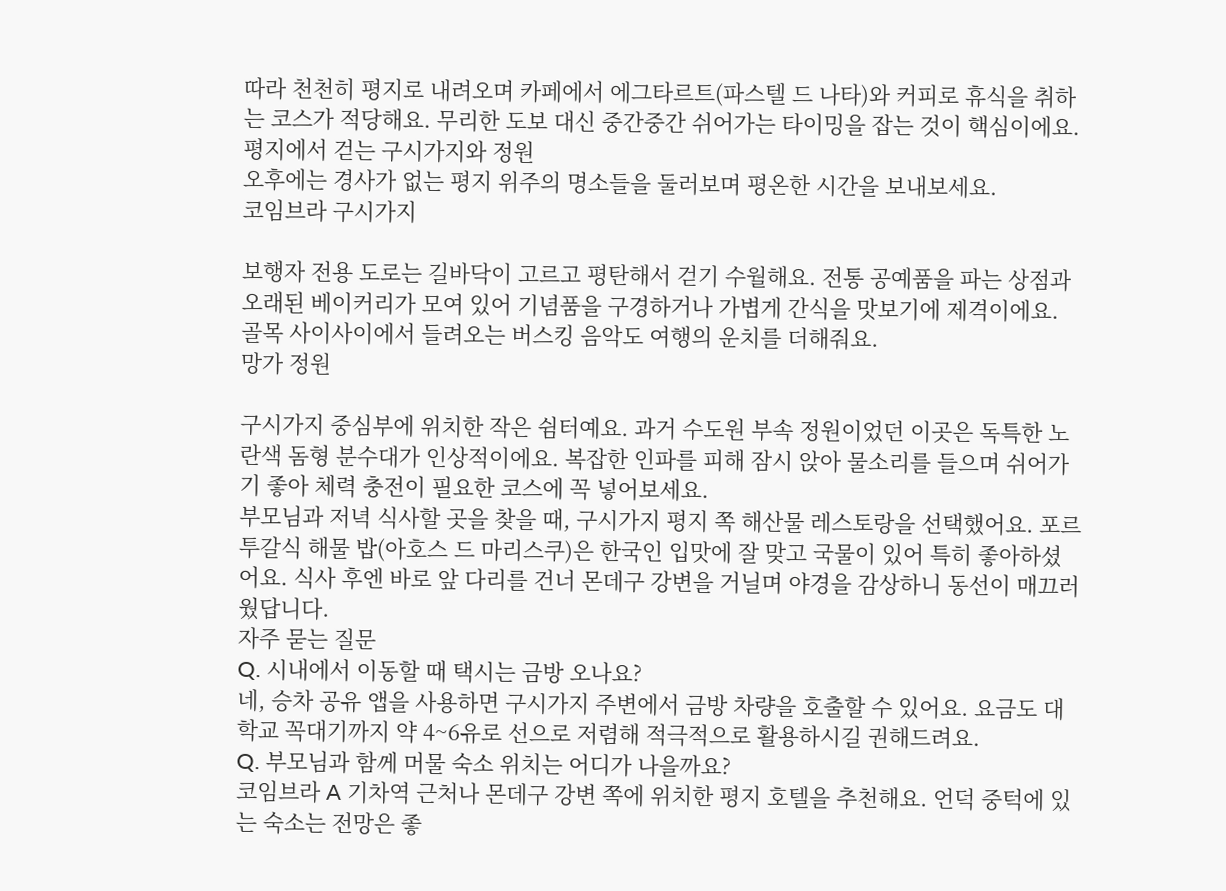따라 천천히 평지로 내려오며 카페에서 에그타르트(파스텔 드 나타)와 커피로 휴식을 취하는 코스가 적당해요. 무리한 도보 대신 중간중간 쉬어가는 타이밍을 잡는 것이 핵심이에요.
평지에서 걷는 구시가지와 정원
오후에는 경사가 없는 평지 위주의 명소들을 둘러보며 평온한 시간을 보내보세요.
코임브라 구시가지

보행자 전용 도로는 길바닥이 고르고 평탄해서 걷기 수월해요. 전통 공예품을 파는 상점과 오래된 베이커리가 모여 있어 기념품을 구경하거나 가볍게 간식을 맛보기에 제격이에요. 골목 사이사이에서 들려오는 버스킹 음악도 여행의 운치를 더해줘요.
망가 정원

구시가지 중심부에 위치한 작은 쉼터예요. 과거 수도원 부속 정원이었던 이곳은 독특한 노란색 돔형 분수대가 인상적이에요. 복잡한 인파를 피해 잠시 앉아 물소리를 들으며 쉬어가기 좋아 체력 충전이 필요한 코스에 꼭 넣어보세요.
부모님과 저녁 식사할 곳을 찾을 때, 구시가지 평지 쪽 해산물 레스토랑을 선택했어요. 포르투갈식 해물 밥(아호스 드 마리스쿠)은 한국인 입맛에 잘 맞고 국물이 있어 특히 좋아하셨어요. 식사 후엔 바로 앞 다리를 건너 몬데구 강변을 거닐며 야경을 감상하니 동선이 매끄러웠답니다.
자주 묻는 질문
Q. 시내에서 이동할 때 택시는 금방 오나요?
네, 승차 공유 앱을 사용하면 구시가지 주변에서 금방 차량을 호출할 수 있어요. 요금도 대학교 꼭대기까지 약 4~6유로 선으로 저렴해 적극적으로 활용하시길 권해드려요.
Q. 부모님과 함께 머물 숙소 위치는 어디가 나을까요?
코임브라 A 기차역 근처나 몬데구 강변 쪽에 위치한 평지 호텔을 추천해요. 언덕 중턱에 있는 숙소는 전망은 좋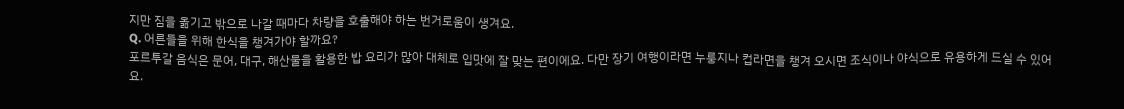지만 짐을 옮기고 밖으로 나갈 때마다 차량을 호출해야 하는 번거로움이 생겨요.
Q. 어른들을 위해 한식을 챙겨가야 할까요?
포르투갈 음식은 문어, 대구, 해산물을 활용한 밥 요리가 많아 대체로 입맛에 잘 맞는 편이에요. 다만 장기 여행이라면 누룽지나 컵라면을 챙겨 오시면 조식이나 야식으로 유용하게 드실 수 있어요.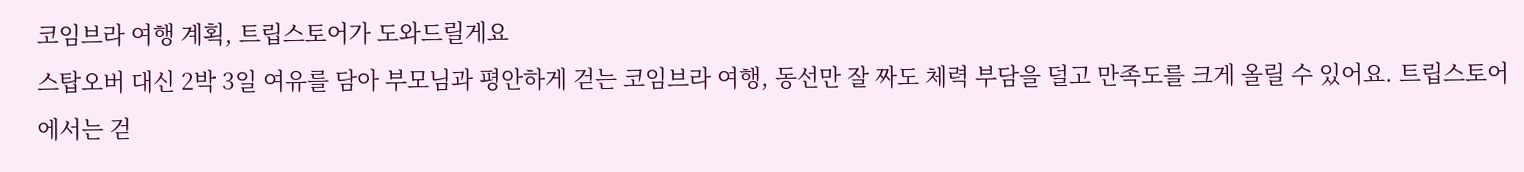코임브라 여행 계획, 트립스토어가 도와드릴게요
스탑오버 대신 2박 3일 여유를 담아 부모님과 평안하게 걷는 코임브라 여행, 동선만 잘 짜도 체력 부담을 덜고 만족도를 크게 올릴 수 있어요. 트립스토어에서는 걷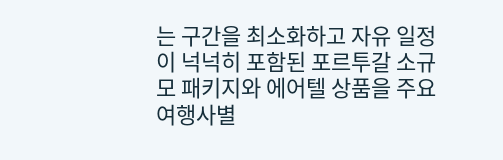는 구간을 최소화하고 자유 일정이 넉넉히 포함된 포르투갈 소규모 패키지와 에어텔 상품을 주요 여행사별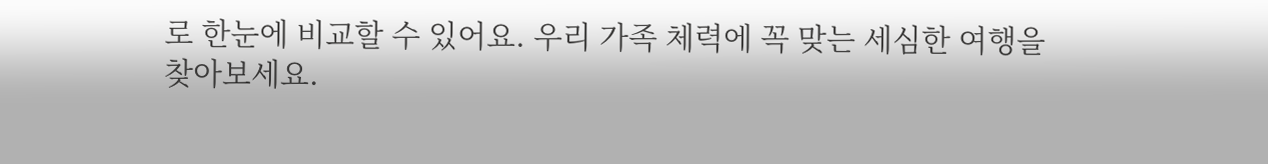로 한눈에 비교할 수 있어요. 우리 가족 체력에 꼭 맞는 세심한 여행을 찾아보세요.